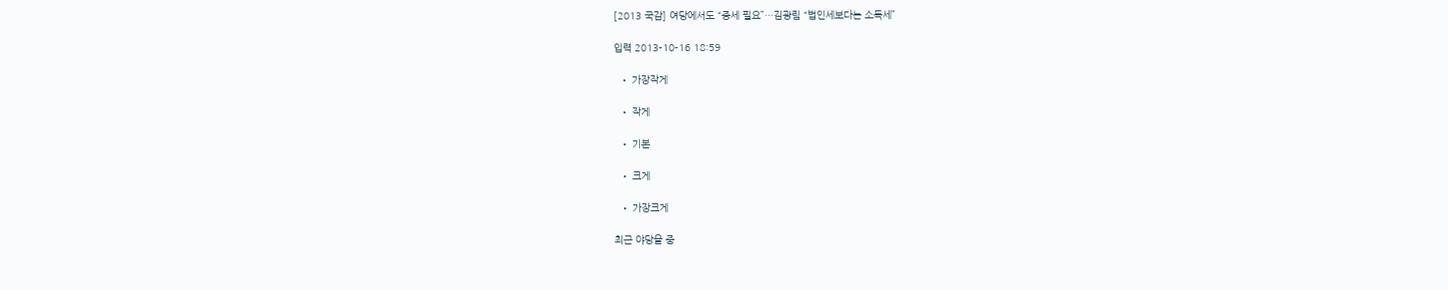[2013 국감] 여당에서도 “증세 필요”…김광림 “법인세보다는 소득세”

입력 2013-10-16 18:59

  • 가장작게

  • 작게

  • 기본

  • 크게

  • 가장크게

최근 야당을 중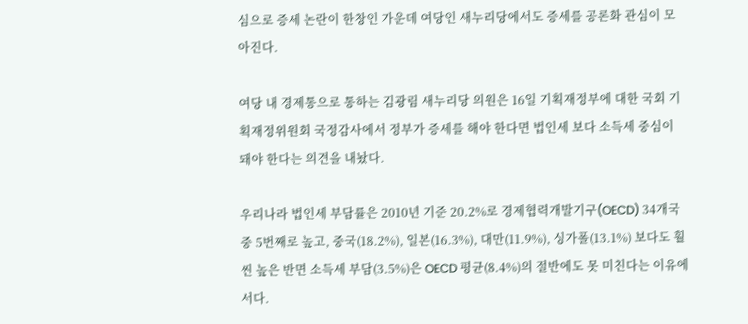심으로 증세 논란이 한창인 가운데 여당인 새누리당에서도 증세를 공론화 관심이 모아진다.

여당 내 경제통으로 통하는 김광림 새누리당 의원은 16일 기획재정부에 대한 국회 기획재정위원회 국정감사에서 정부가 증세를 해야 한다면 법인세 보다 소득세 중심이 돼야 한다는 의견을 내놨다.

우리나라 법인세 부담률은 2010년 기준 20.2%로 경제협력개발기구(OECD) 34개국 중 5번째로 높고, 중국(18.2%), 일본(16.3%), 대만(11.9%), 싱가폴(13.1%) 보다도 훨씬 높은 반면 소득세 부담(3.5%)은 OECD 평균(8.4%)의 절반에도 못 미친다는 이유에서다.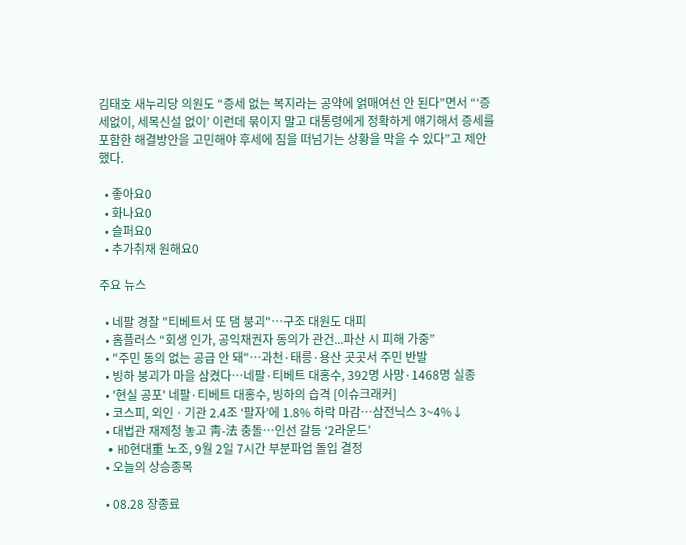김태호 새누리당 의원도 “증세 없는 복지라는 공약에 얽매여선 안 된다”면서 “‘증세없이, 세목신설 없이’ 이런데 묶이지 말고 대통령에게 정확하게 얘기해서 증세를 포함한 해결방안을 고민해야 후세에 짐을 떠넘기는 상황을 막을 수 있다”고 제안했다.

  • 좋아요0
  • 화나요0
  • 슬퍼요0
  • 추가취재 원해요0

주요 뉴스

  • 네팔 경찰 "티베트서 또 댐 붕괴"⋯구조 대원도 대피
  • 홈플러스 “회생 인가, 공익채권자 동의가 관건...파산 시 피해 가중”
  • "주민 동의 없는 공급 안 돼"⋯과천·태릉·용산 곳곳서 주민 반발
  • 빙하 붕괴가 마을 삼켰다…네팔·티베트 대홍수, 392명 사망·1468명 실종
  • '현실 공포' 네팔·티베트 대홍수, 빙하의 습격 [이슈크래커]
  • 코스피, 외인ㆍ기관 2.4조 ‘팔자’에 1.8% 하락 마감⋯삼전닉스 3~4%↓
  • 대법관 재제청 놓고 靑-法 충돌…인선 갈등 ‘2라운드’
  • HD현대重 노조, 9월 2일 7시간 부분파업 돌입 결정
  • 오늘의 상승종목

  • 08.28 장종료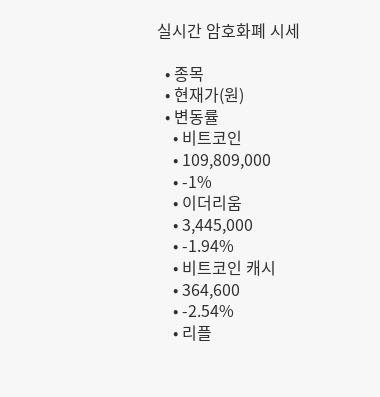실시간 암호화폐 시세

  • 종목
  • 현재가(원)
  • 변동률
    • 비트코인
    • 109,809,000
    • -1%
    • 이더리움
    • 3,445,000
    • -1.94%
    • 비트코인 캐시
    • 364,600
    • -2.54%
    • 리플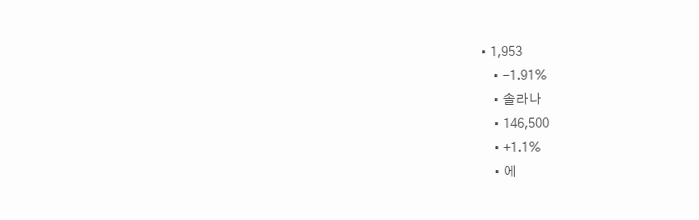• 1,953
    • -1.91%
    • 솔라나
    • 146,500
    • +1.1%
    • 에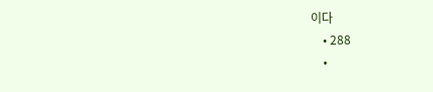이다
    • 288
    •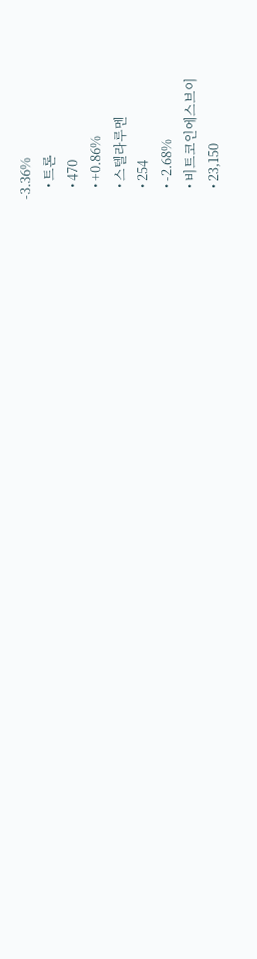-3.36%
    • 트론
    • 470
    • +0.86%
    • 스텔라루멘
    • 254
    • -2.68%
    • 비트코인에스브이
    • 23,150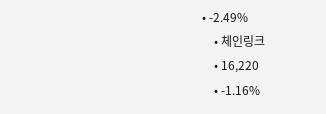• -2.49%
    • 체인링크
    • 16,220
    • -1.16%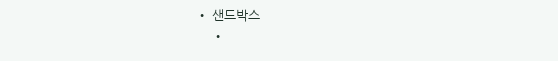• 샌드박스
    •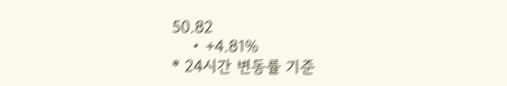50.82
    • +4.81%
* 24시간 변동률 기준